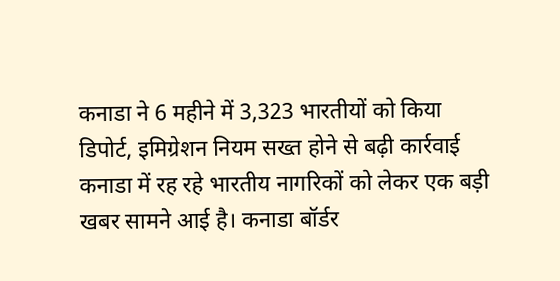कनाडा ने 6 महीने में 3,323 भारतीयों को किया डिपोर्ट, इमिग्रेशन नियम सख्त होने से बढ़ी कार्रवाई
कनाडा में रह रहे भारतीय नागरिकों को लेकर एक बड़ी खबर सामने आई है। कनाडा बॉर्डर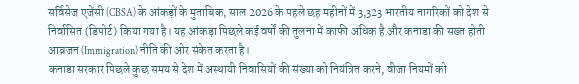सर्विसेज एजेंसी (CBSA) के आंकड़ों के मुताबिक, साल 2026 के पहले छह महीनों में 3,323 भारतीय नागरिकों को देश से निर्वासित (डिपोर्ट) किया गया है। यह आंकड़ा पिछले कई वर्षों की तुलना में काफी अधिक है और कनाडा की सख्त होती आव्रजन (Immigration) नीति की ओर संकेत करता है।
कनाडा सरकार पिछले कुछ समय से देश में अस्थायी निवासियों की संख्या को नियंत्रित करने, वीजा नियमों को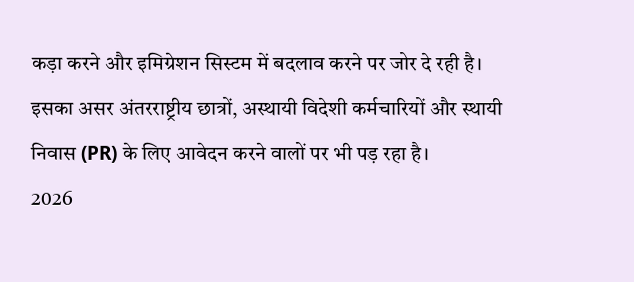कड़ा करने और इमिग्रेशन सिस्टम में बदलाव करने पर जोर दे रही है। इसका असर अंतरराष्ट्रीय छात्रों, अस्थायी विदेशी कर्मचारियों और स्थायी निवास (PR) के लिए आवेदन करने वालों पर भी पड़ रहा है।
2026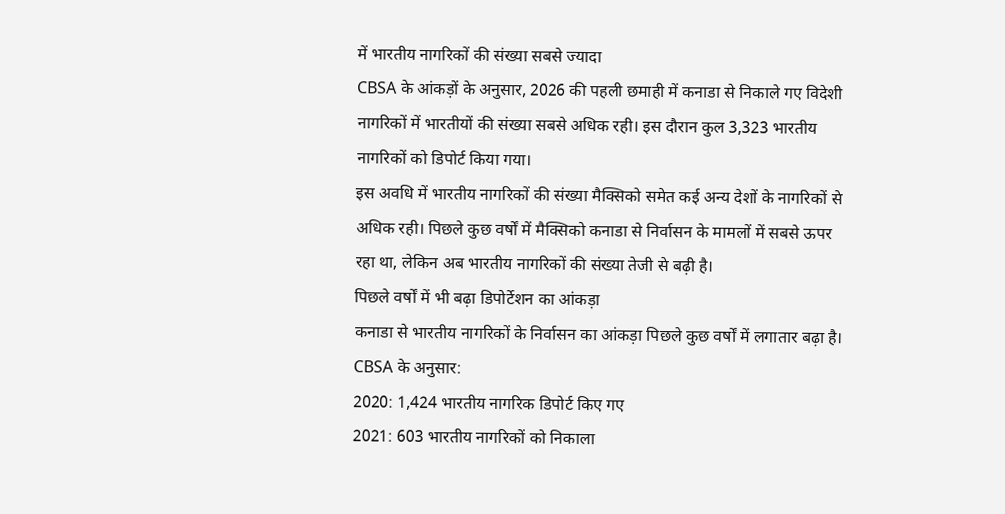में भारतीय नागरिकों की संख्या सबसे ज्यादा
CBSA के आंकड़ों के अनुसार, 2026 की पहली छमाही में कनाडा से निकाले गए विदेशी नागरिकों में भारतीयों की संख्या सबसे अधिक रही। इस दौरान कुल 3,323 भारतीय नागरिकों को डिपोर्ट किया गया।
इस अवधि में भारतीय नागरिकों की संख्या मैक्सिको समेत कई अन्य देशों के नागरिकों से अधिक रही। पिछले कुछ वर्षों में मैक्सिको कनाडा से निर्वासन के मामलों में सबसे ऊपर रहा था, लेकिन अब भारतीय नागरिकों की संख्या तेजी से बढ़ी है।
पिछले वर्षों में भी बढ़ा डिपोर्टेशन का आंकड़ा
कनाडा से भारतीय नागरिकों के निर्वासन का आंकड़ा पिछले कुछ वर्षों में लगातार बढ़ा है।
CBSA के अनुसार:
2020: 1,424 भारतीय नागरिक डिपोर्ट किए गए
2021: 603 भारतीय नागरिकों को निकाला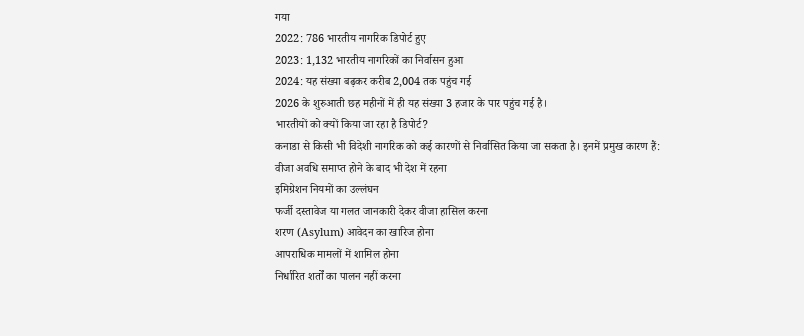गया
2022: 786 भारतीय नागरिक डिपोर्ट हुए
2023: 1,132 भारतीय नागरिकों का निर्वासन हुआ
2024: यह संख्या बढ़कर करीब 2,004 तक पहुंच गई
2026 के शुरुआती छह महीनों में ही यह संख्या 3 हजार के पार पहुंच गई है।
भारतीयों को क्यों किया जा रहा है डिपोर्ट?
कनाडा से किसी भी विदेशी नागरिक को कई कारणों से निर्वासित किया जा सकता है। इनमें प्रमुख कारण हैं:
वीजा अवधि समाप्त होने के बाद भी देश में रहना
इमिग्रेशन नियमों का उल्लंघन
फर्जी दस्तावेज या गलत जानकारी देकर वीजा हासिल करना
शरण (Asylum) आवेदन का खारिज होना
आपराधिक मामलों में शामिल होना
निर्धारित शर्तों का पालन नहीं करना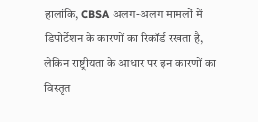हालांकि, CBSA अलग-अलग मामलों में डिपोर्टेशन के कारणों का रिकॉर्ड रखता है, लेकिन राष्ट्रीयता के आधार पर इन कारणों का विस्तृत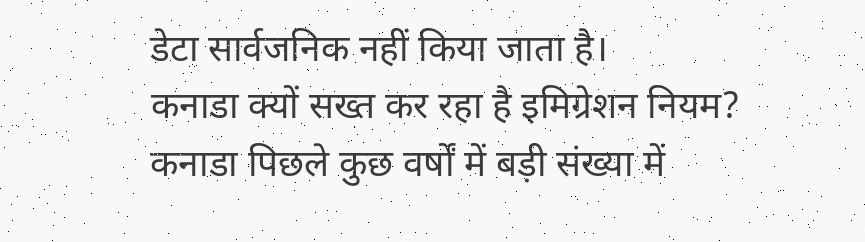डेटा सार्वजनिक नहीं किया जाता है।
कनाडा क्यों सख्त कर रहा है इमिग्रेशन नियम?
कनाडा पिछले कुछ वर्षों में बड़ी संख्या में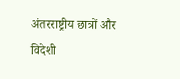अंतरराष्ट्रीय छात्रों और विदेशी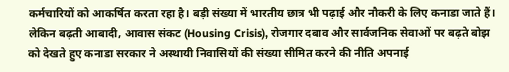कर्मचारियों को आकर्षित करता रहा है। बड़ी संख्या में भारतीय छात्र भी पढ़ाई और नौकरी के लिए कनाडा जाते हैं।
लेकिन बढ़ती आबादी, आवास संकट (Housing Crisis), रोजगार दबाव और सार्वजनिक सेवाओं पर बढ़ते बोझ को देखते हुए कनाडा सरकार ने अस्थायी निवासियों की संख्या सीमित करने की नीति अपनाई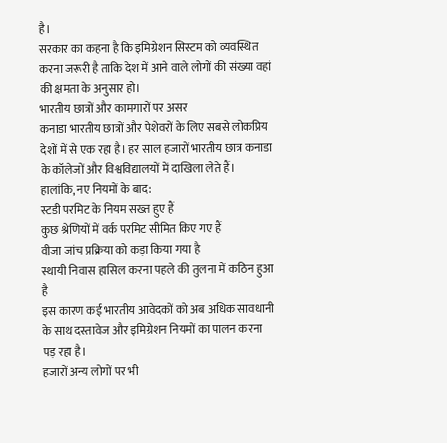है।
सरकार का कहना है कि इमिग्रेशन सिस्टम को व्यवस्थित करना जरूरी है ताकि देश में आने वाले लोगों की संख्या वहां की क्षमता के अनुसार हो।
भारतीय छात्रों और कामगारों पर असर
कनाडा भारतीय छात्रों और पेशेवरों के लिए सबसे लोकप्रिय देशों में से एक रहा है। हर साल हजारों भारतीय छात्र कनाडा के कॉलेजों और विश्वविद्यालयों में दाखिला लेते हैं।
हालांकि, नए नियमों के बाद:
स्टडी परमिट के नियम सख्त हुए हैं
कुछ श्रेणियों में वर्क परमिट सीमित किए गए हैं
वीजा जांच प्रक्रिया को कड़ा किया गया है
स्थायी निवास हासिल करना पहले की तुलना में कठिन हुआ है
इस कारण कई भारतीय आवेदकों को अब अधिक सावधानी के साथ दस्तावेज और इमिग्रेशन नियमों का पालन करना पड़ रहा है।
हजारों अन्य लोगों पर भी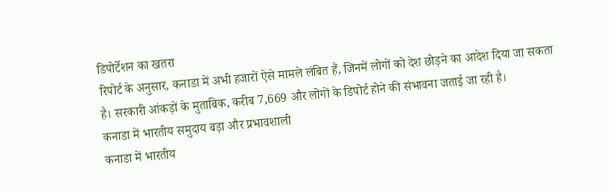डिपोर्टेशन का खतरा
रिपोर्ट के अनुसार, कनाडा में अभी हजारों ऐसे मामले लंबित हैं, जिनमें लोगों को देश छोड़ने का आदेश दिया जा सकता है। सरकारी आंकड़ों के मुताबिक, करीब 7,669 और लोगों के डिपोर्ट होने की संभावना जताई जा रही है।
कनाडा में भारतीय समुदाय बड़ा और प्रभावशाली
कनाडा में भारतीय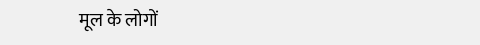मूल के लोगों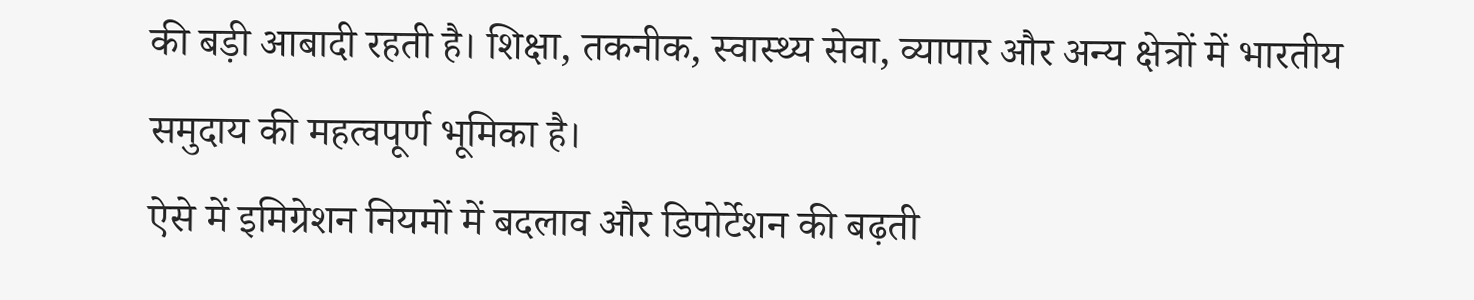की बड़ी आबादी रहती है। शिक्षा, तकनीक, स्वास्थ्य सेवा, व्यापार और अन्य क्षेत्रों में भारतीय समुदाय की महत्वपूर्ण भूमिका है।
ऐसे में इमिग्रेशन नियमों में बदलाव और डिपोर्टेशन की बढ़ती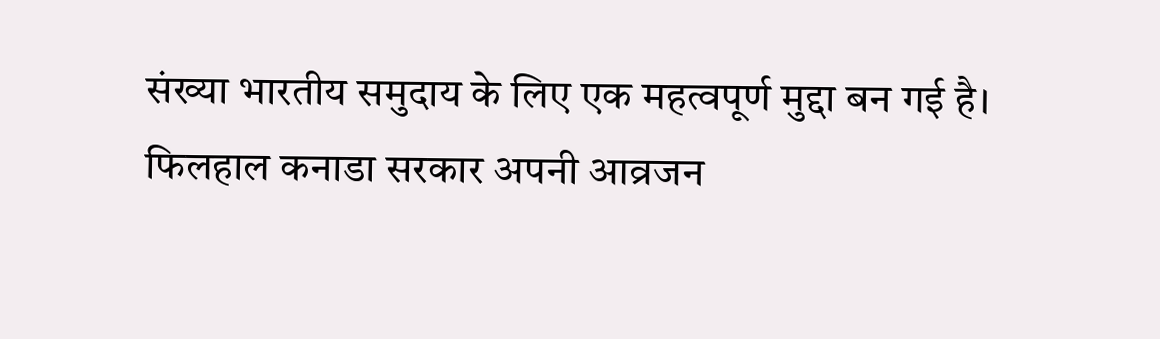संख्या भारतीय समुदाय के लिए एक महत्वपूर्ण मुद्दा बन गई है।
फिलहाल कनाडा सरकार अपनी आव्रजन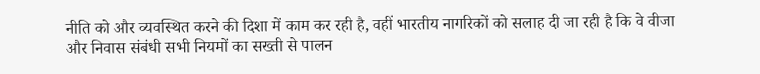नीति को और व्यवस्थित करने की दिशा में काम कर रही है, वहीं भारतीय नागरिकों को सलाह दी जा रही है कि वे वीजा और निवास संबंधी सभी नियमों का सख्ती से पालन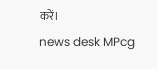करें।
news desk MPcg